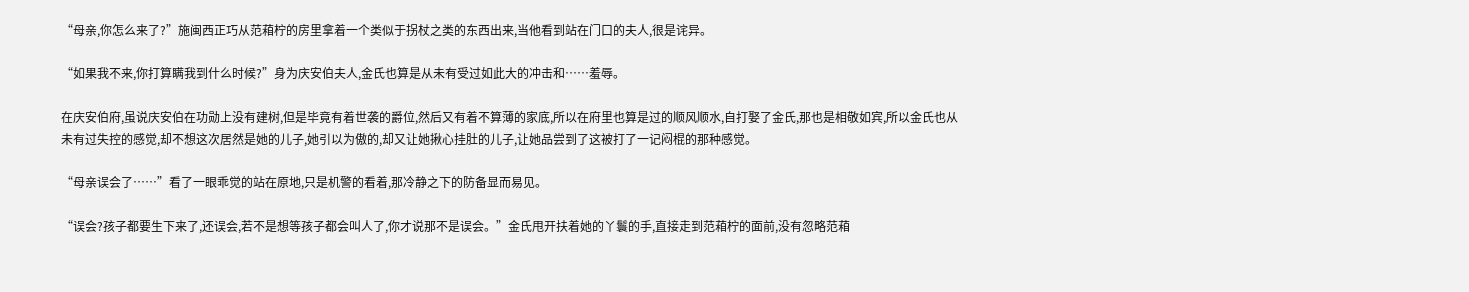“母亲,你怎么来了?”施闽西正巧从范葙柠的房里拿着一个类似于拐杖之类的东西出来,当他看到站在门口的夫人,很是诧异。

“如果我不来,你打算瞒我到什么时候?”身为庆安伯夫人,金氏也算是从未有受过如此大的冲击和……羞辱。

在庆安伯府,虽说庆安伯在功勋上没有建树,但是毕竟有着世袭的爵位,然后又有着不算薄的家底,所以在府里也算是过的顺风顺水,自打娶了金氏,那也是相敬如宾,所以金氏也从未有过失控的感觉,却不想这次居然是她的儿子,她引以为傲的,却又让她揪心挂肚的儿子,让她品尝到了这被打了一记闷棍的那种感觉。

“母亲误会了……”看了一眼乖觉的站在原地,只是机警的看着,那冷静之下的防备显而易见。

“误会?孩子都要生下来了,还误会,若不是想等孩子都会叫人了,你才说那不是误会。”金氏甩开扶着她的丫鬟的手,直接走到范葙柠的面前,没有忽略范葙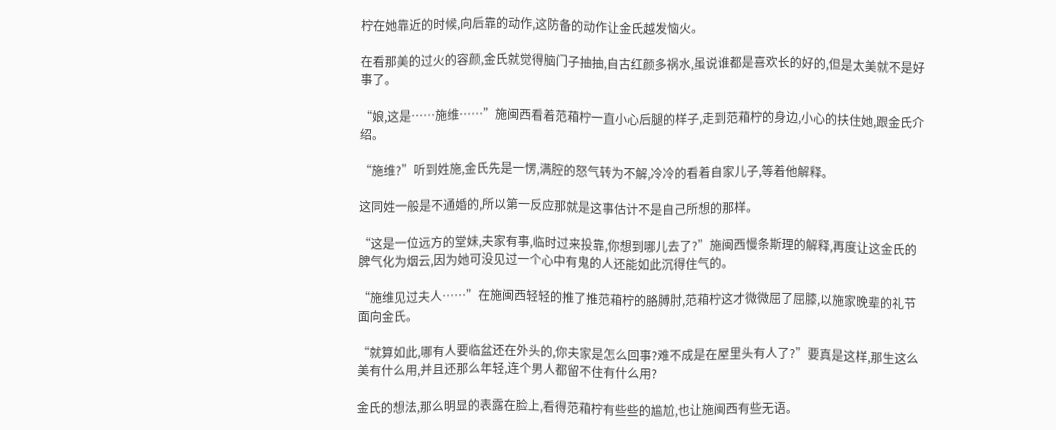柠在她靠近的时候,向后靠的动作,这防备的动作让金氏越发恼火。

在看那美的过火的容颜,金氏就觉得脑门子抽抽,自古红颜多祸水,虽说谁都是喜欢长的好的,但是太美就不是好事了。

“娘,这是……施维……”施闽西看着范葙柠一直小心后腿的样子,走到范葙柠的身边,小心的扶住她,跟金氏介绍。

“施维?”听到姓施,金氏先是一愣,满腔的怒气转为不解,冷冷的看着自家儿子,等着他解释。

这同姓一般是不通婚的,所以第一反应那就是这事估计不是自己所想的那样。

“这是一位远方的堂妹,夫家有事,临时过来投靠,你想到哪儿去了?”施闽西慢条斯理的解释,再度让这金氏的脾气化为烟云,因为她可没见过一个心中有鬼的人还能如此沉得住气的。

“施维见过夫人……”在施闽西轻轻的推了推范葙柠的胳膊肘,范葙柠这才微微屈了屈膝,以施家晚辈的礼节面向金氏。

“就算如此,哪有人要临盆还在外头的,你夫家是怎么回事?难不成是在屋里头有人了?”要真是这样,那生这么美有什么用,并且还那么年轻,连个男人都留不住有什么用?

金氏的想法,那么明显的表露在脸上,看得范葙柠有些些的尴尬,也让施闽西有些无语。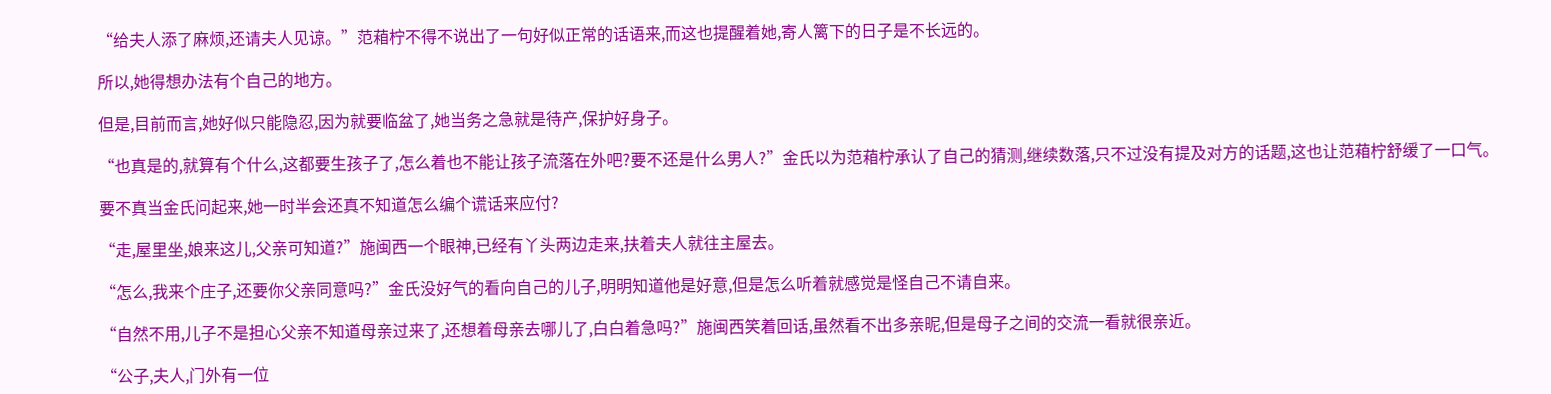“给夫人添了麻烦,还请夫人见谅。”范葙柠不得不说出了一句好似正常的话语来,而这也提醒着她,寄人篱下的日子是不长远的。

所以,她得想办法有个自己的地方。

但是,目前而言,她好似只能隐忍,因为就要临盆了,她当务之急就是待产,保护好身子。

“也真是的,就算有个什么,这都要生孩子了,怎么着也不能让孩子流落在外吧?要不还是什么男人?”金氏以为范葙柠承认了自己的猜测,继续数落,只不过没有提及对方的话题,这也让范葙柠舒缓了一口气。

要不真当金氏问起来,她一时半会还真不知道怎么编个谎话来应付?

“走,屋里坐,娘来这儿,父亲可知道?”施闽西一个眼神,已经有丫头两边走来,扶着夫人就往主屋去。

“怎么,我来个庄子,还要你父亲同意吗?”金氏没好气的看向自己的儿子,明明知道他是好意,但是怎么听着就感觉是怪自己不请自来。

“自然不用,儿子不是担心父亲不知道母亲过来了,还想着母亲去哪儿了,白白着急吗?”施闽西笑着回话,虽然看不出多亲昵,但是母子之间的交流一看就很亲近。

“公子,夫人,门外有一位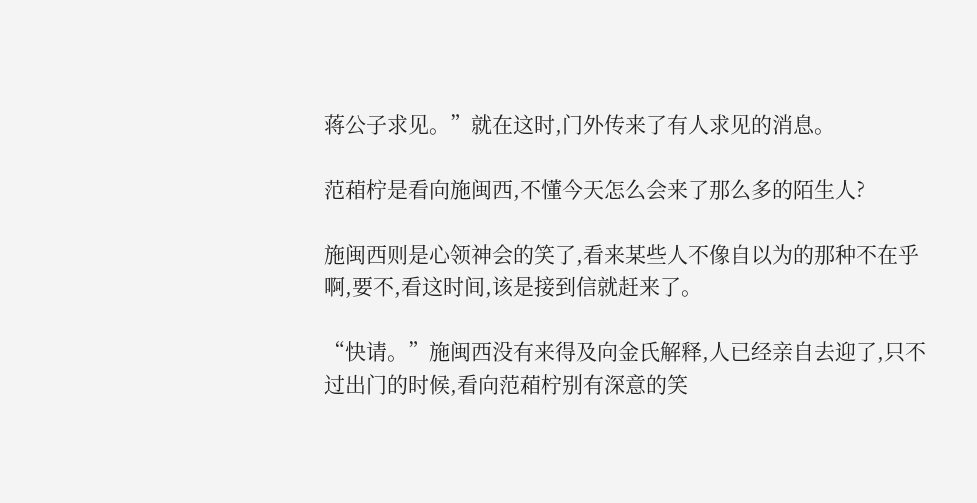蒋公子求见。”就在这时,门外传来了有人求见的消息。

范葙柠是看向施闽西,不懂今天怎么会来了那么多的陌生人?

施闽西则是心领神会的笑了,看来某些人不像自以为的那种不在乎啊,要不,看这时间,该是接到信就赶来了。

“快请。”施闽西没有来得及向金氏解释,人已经亲自去迎了,只不过出门的时候,看向范葙柠别有深意的笑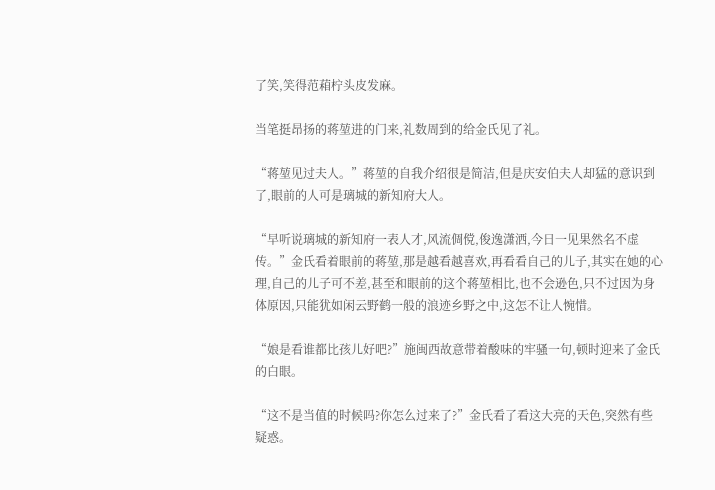了笑,笑得范葙柠头皮发麻。

当笔挺昂扬的蒋堃进的门来,礼数周到的给金氏见了礼。

“蒋堃见过夫人。”蒋堃的自我介绍很是简洁,但是庆安伯夫人却猛的意识到了,眼前的人可是璃城的新知府大人。

“早听说璃城的新知府一表人才,风流倜傥,俊逸潇洒,今日一见果然名不虚传。”金氏看着眼前的蒋堃,那是越看越喜欢,再看看自己的儿子,其实在她的心理,自己的儿子可不差,甚至和眼前的这个蒋堃相比,也不会逊色,只不过因为身体原因,只能犹如闲云野鹤一般的浪迹乡野之中,这怎不让人惋惜。

“娘是看谁都比孩儿好吧?”施闽西故意带着酸味的牢骚一句,顿时迎来了金氏的白眼。

“这不是当值的时候吗?你怎么过来了?”金氏看了看这大亮的天色,突然有些疑惑。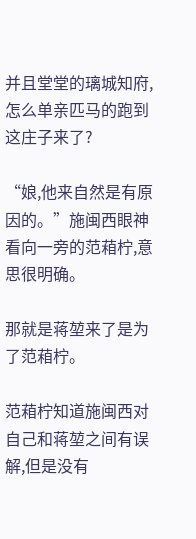并且堂堂的璃城知府,怎么单亲匹马的跑到这庄子来了?

“娘,他来自然是有原因的。”施闽西眼神看向一旁的范葙柠,意思很明确。

那就是蒋堃来了是为了范葙柠。

范葙柠知道施闽西对自己和蒋堃之间有误解,但是没有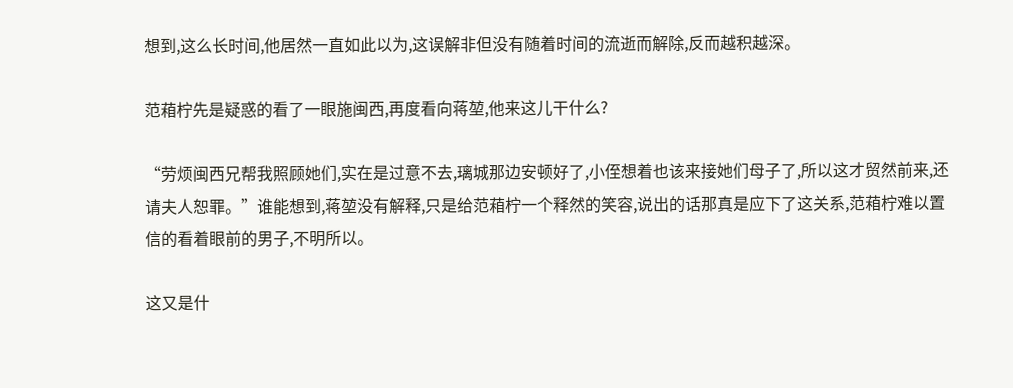想到,这么长时间,他居然一直如此以为,这误解非但没有随着时间的流逝而解除,反而越积越深。

范葙柠先是疑惑的看了一眼施闽西,再度看向蒋堃,他来这儿干什么?

“劳烦闽西兄帮我照顾她们,实在是过意不去,璃城那边安顿好了,小侄想着也该来接她们母子了,所以这才贸然前来,还请夫人恕罪。”谁能想到,蒋堃没有解释,只是给范葙柠一个释然的笑容,说出的话那真是应下了这关系,范葙柠难以置信的看着眼前的男子,不明所以。

这又是什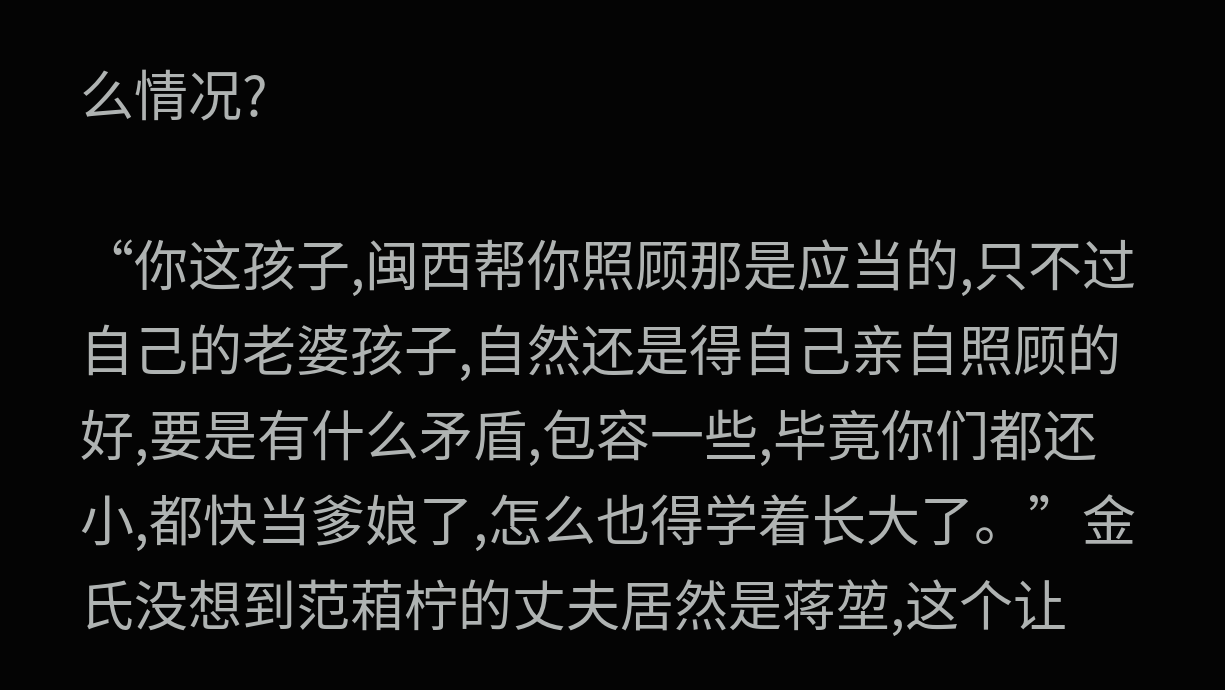么情况?

“你这孩子,闽西帮你照顾那是应当的,只不过自己的老婆孩子,自然还是得自己亲自照顾的好,要是有什么矛盾,包容一些,毕竟你们都还小,都快当爹娘了,怎么也得学着长大了。”金氏没想到范葙柠的丈夫居然是蒋堃,这个让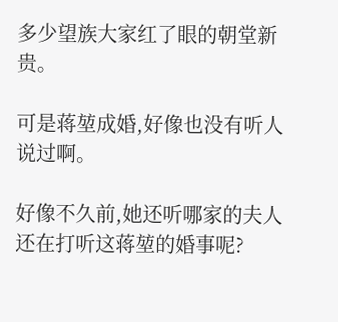多少望族大家红了眼的朝堂新贵。

可是蒋堃成婚,好像也没有听人说过啊。

好像不久前,她还听哪家的夫人还在打听这蒋堃的婚事呢?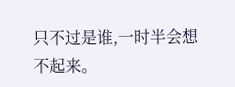只不过是谁,一时半会想不起来。